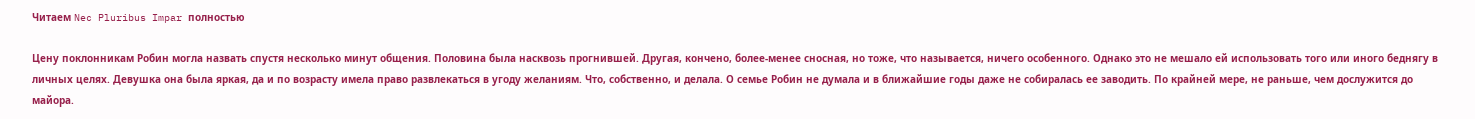Читаем Nec Pluribus Impar полностью

Цену поклонникам Робин могла назвать спустя несколько минут общения. Половина была насквозь прогнившей. Другая, кончено, более-менее сносная, но тоже, что называется, ничего особенного. Однако это не мешало ей использовать того или иного беднягу в личных целях. Девушка она была яркая, да и по возрасту имела право развлекаться в угоду желаниям. Что, собственно, и делала. О семье Робин не думала и в ближайшие годы даже не собиралась ее заводить. По крайней мере, не раньше, чем дослужится до майора.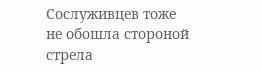Сослуживцев тоже не обошла стороной стрела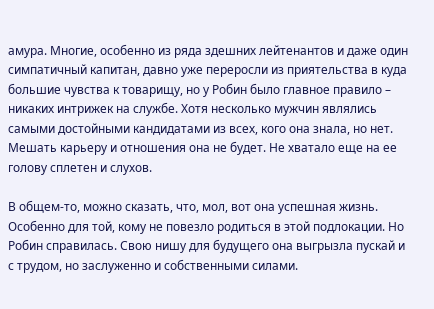амура. Многие, особенно из ряда здешних лейтенантов и даже один симпатичный капитан, давно уже переросли из приятельства в куда большие чувства к товарищу, но у Робин было главное правило – никаких интрижек на службе. Хотя несколько мужчин являлись самыми достойными кандидатами из всех, кого она знала, но нет. Мешать карьеру и отношения она не будет. Не хватало еще на ее голову сплетен и слухов.

В общем-то, можно сказать, что, мол, вот она успешная жизнь. Особенно для той, кому не повезло родиться в этой подлокации. Но Робин справилась. Свою нишу для будущего она выгрызла пускай и с трудом, но заслуженно и собственными силами.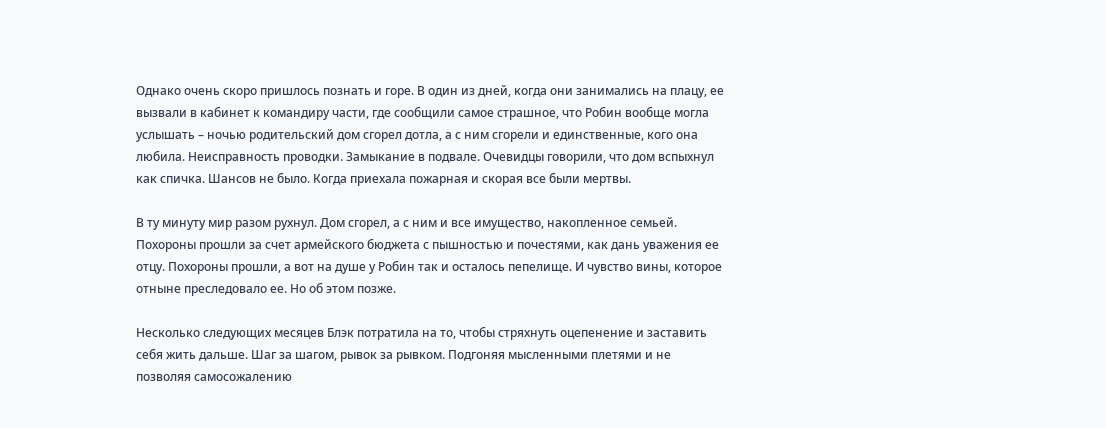Однако очень скоро пришлось познать и горе. В один из дней, когда они занимались на плацу, ее вызвали в кабинет к командиру части, где сообщили самое страшное, что Робин вообще могла услышать – ночью родительский дом сгорел дотла, а с ним сгорели и единственные, кого она любила. Неисправность проводки. Замыкание в подвале. Очевидцы говорили, что дом вспыхнул как спичка. Шансов не было. Когда приехала пожарная и скорая все были мертвы.

В ту минуту мир разом рухнул. Дом сгорел, а с ним и все имущество, накопленное семьей. Похороны прошли за счет армейского бюджета с пышностью и почестями, как дань уважения ее отцу. Похороны прошли, а вот на душе у Робин так и осталось пепелище. И чувство вины, которое отныне преследовало ее. Но об этом позже.

Несколько следующих месяцев Блэк потратила на то, чтобы стряхнуть оцепенение и заставить себя жить дальше. Шаг за шагом, рывок за рывком. Подгоняя мысленными плетями и не позволяя самосожалению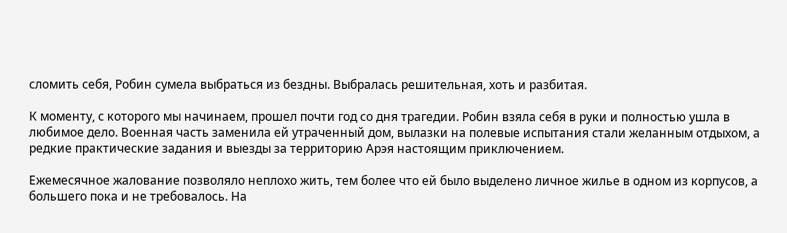сломить себя, Робин сумела выбраться из бездны. Выбралась решительная, хоть и разбитая.

К моменту, с которого мы начинаем, прошел почти год со дня трагедии. Робин взяла себя в руки и полностью ушла в любимое дело. Военная часть заменила ей утраченный дом, вылазки на полевые испытания стали желанным отдыхом, а редкие практические задания и выезды за территорию Арэя настоящим приключением.

Ежемесячное жалование позволяло неплохо жить, тем более что ей было выделено личное жилье в одном из корпусов, а большего пока и не требовалось. На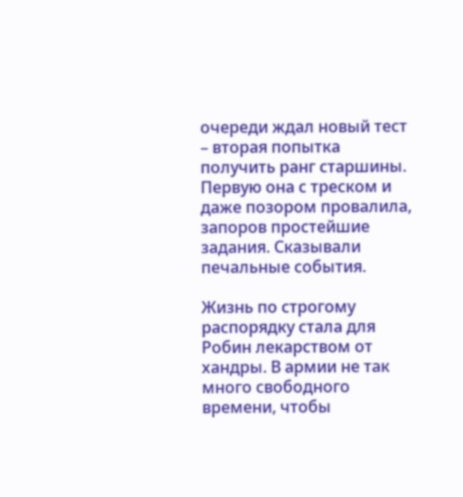очереди ждал новый тест – вторая попытка получить ранг старшины. Первую она с треском и даже позором провалила, запоров простейшие задания. Сказывали печальные события.

Жизнь по строгому распорядку стала для Робин лекарством от хандры. В армии не так много свободного времени, чтобы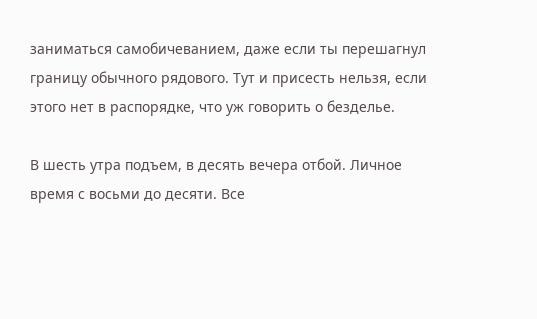заниматься самобичеванием, даже если ты перешагнул границу обычного рядового. Тут и присесть нельзя, если этого нет в распорядке, что уж говорить о безделье.

В шесть утра подъем, в десять вечера отбой. Личное время с восьми до десяти. Все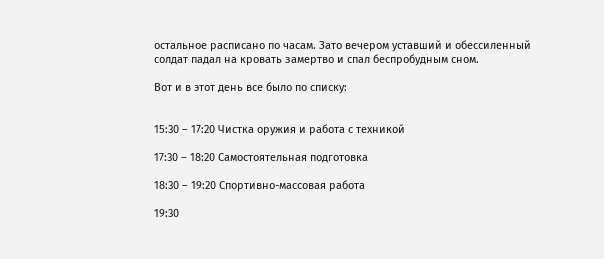остальное расписано по часам. Зато вечером уставший и обессиленный солдат падал на кровать замертво и спал беспробудным сном.

Вот и в этот день все было по списку:


15:30 – 17:20 Чистка оружия и работа с техникой

17:30 – 18:20 Самостоятельная подготовка

18:30 – 19:20 Спортивно-массовая работа

19:30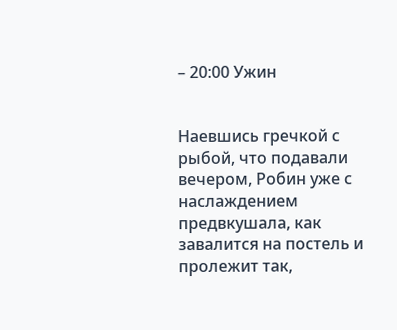– 20:00 Ужин


Наевшись гречкой с рыбой, что подавали вечером, Робин уже с наслаждением предвкушала, как завалится на постель и пролежит так,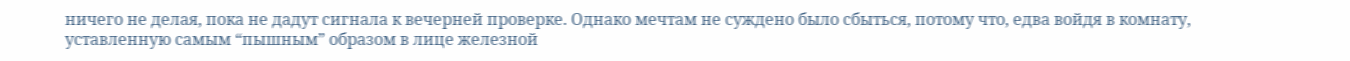ничего не делая, пока не дадут сигнала к вечерней проверке. Однако мечтам не суждено было сбыться, потому что, едва войдя в комнату, уставленную самым “пышным” образом в лице железной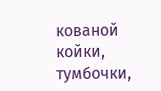кованой койки, тумбочки,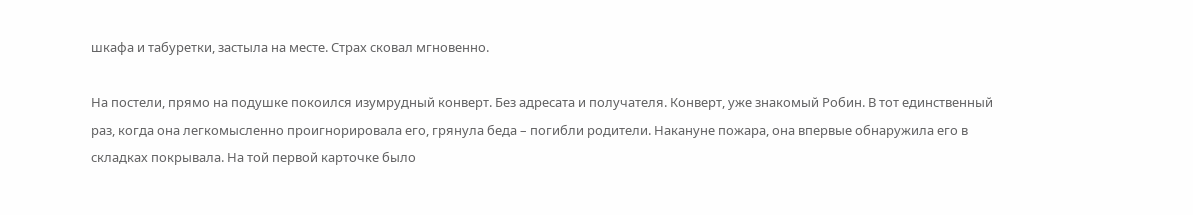шкафа и табуретки, застыла на месте. Страх сковал мгновенно.

На постели, прямо на подушке покоился изумрудный конверт. Без адресата и получателя. Конверт, уже знакомый Робин. В тот единственный раз, когда она легкомысленно проигнорировала его, грянула беда – погибли родители. Накануне пожара, она впервые обнаружила его в складках покрывала. На той первой карточке было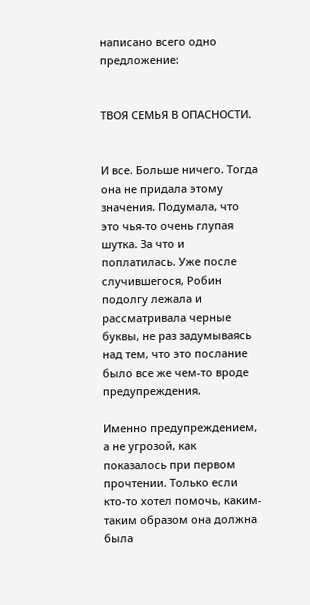написано всего одно предложение:


ТВОЯ СЕМЬЯ В ОПАСНОСТИ.


И все. Больше ничего. Тогда она не придала этому значения. Подумала, что это чья-то очень глупая шутка. За что и поплатилась. Уже после случившегося, Робин подолгу лежала и рассматривала черные буквы, не раз задумываясь над тем, что это послание было все же чем-то вроде предупреждения.

Именно предупреждением, а не угрозой, как показалось при первом прочтении. Только если кто-то хотел помочь, каким-таким образом она должна была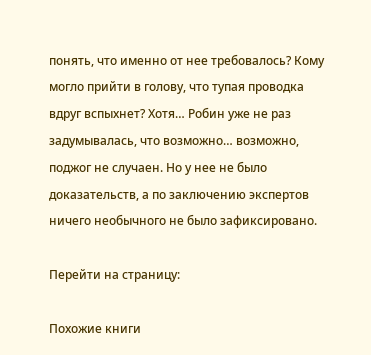понять, что именно от нее требовалось? Кому могло прийти в голову, что тупая проводка вдруг вспыхнет? Хотя… Робин уже не раз задумывалась, что возможно… возможно, поджог не случаен. Но у нее не было доказательств, а по заключению экспертов ничего необычного не было зафиксировано.

Перейти на страницу:

Похожие книги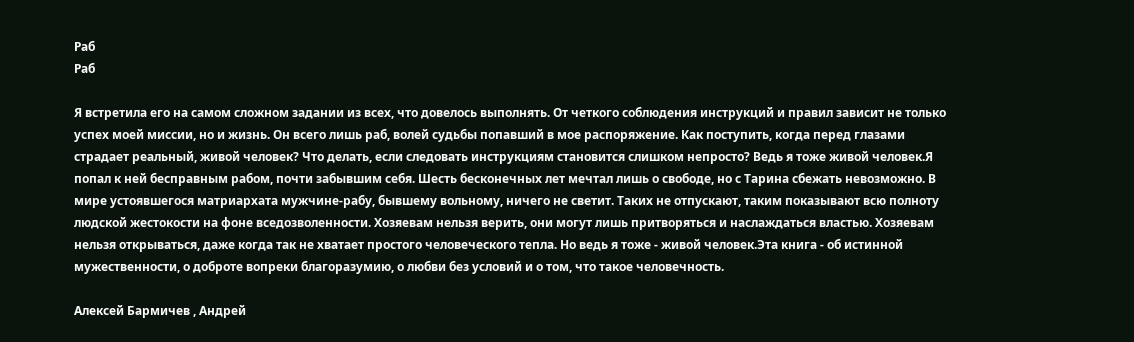Раб
Раб

Я встретила его на самом сложном задании из всех, что довелось выполнять. От четкого соблюдения инструкций и правил зависит не только успех моей миссии, но и жизнь. Он всего лишь раб, волей судьбы попавший в мое распоряжение. Как поступить, когда перед глазами страдает реальный, живой человек? Что делать, если следовать инструкциям становится слишком непросто? Ведь я тоже живой человек.Я попал к ней бесправным рабом, почти забывшим себя. Шесть бесконечных лет мечтал лишь о свободе, но с Тарина сбежать невозможно. В мире устоявшегося матриархата мужчине-рабу, бывшему вольному, ничего не светит. Таких не отпускают, таким показывают всю полноту людской жестокости на фоне вседозволенности. Хозяевам нельзя верить, они могут лишь притворяться и наслаждаться властью. Хозяевам нельзя открываться, даже когда так не хватает простого человеческого тепла. Но ведь я тоже - живой человек.Эта книга - об истинной мужественности, о доброте вопреки благоразумию, о любви без условий и о том, что такое человечность.

Алексей Бармичев , Андрей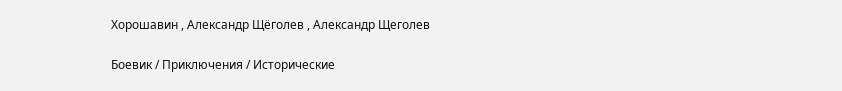Хорошавин , Александр Щёголев , Александр Щеголев

Боевик / Приключения / Исторические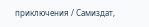приключения / Самиздат,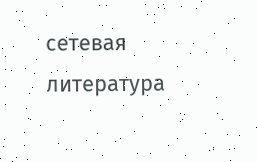сетевая литература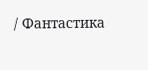/ Фантастика